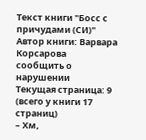Текст книги "Босс с причудами (СИ)"
Автор книги: Варвара Корсарова
сообщить о нарушении
Текущая страница: 9 (всего у книги 17 страниц)
– Хм,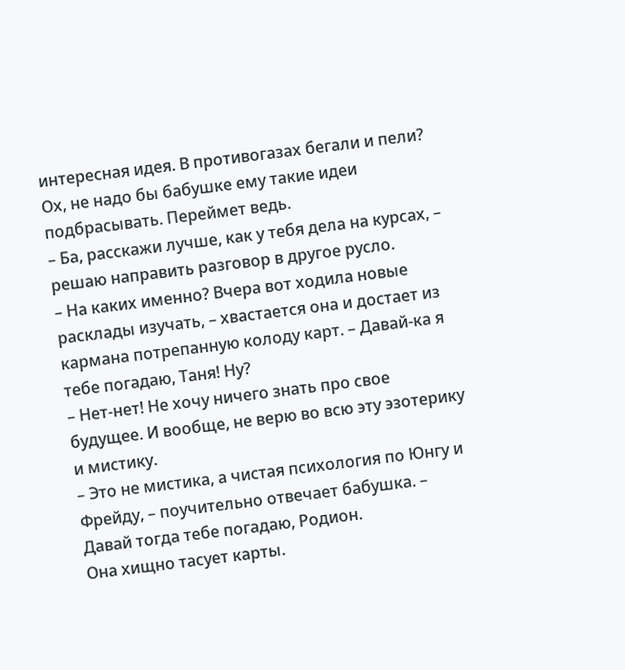интересная идея. В противогазах бегали и пели?
Ох, не надо бы бабушке ему такие идеи подбрасывать. Переймет ведь.
– Ба, расскажи лучше, как у тебя дела на курсах, – решаю направить разговор в другое русло.
– На каких именно? Вчера вот ходила новые расклады изучать, – хвастается она и достает из кармана потрепанную колоду карт. – Давай-ка я тебе погадаю, Таня! Ну?
– Нет-нет! Не хочу ничего знать про свое будущее. И вообще, не верю во всю эту эзотерику и мистику.
– Это не мистика, а чистая психология по Юнгу и Фрейду, – поучительно отвечает бабушка. – Давай тогда тебе погадаю, Родион.
Она хищно тасует карты.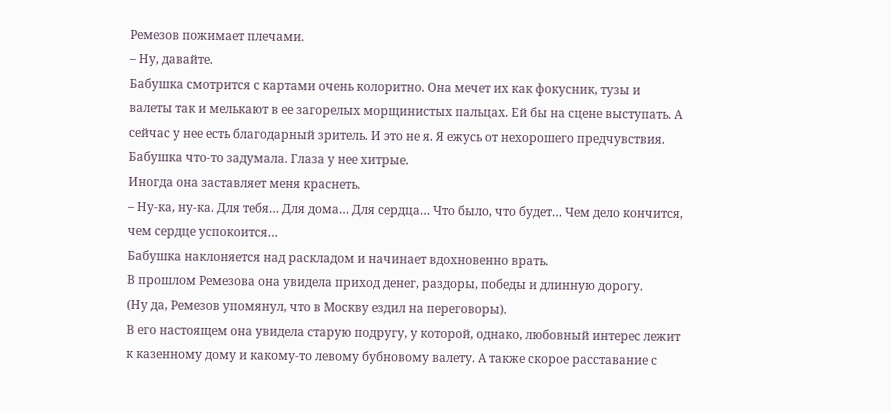Ремезов пожимает плечами.
– Ну, давайте.
Бабушка смотрится с картами очень колоритно. Она мечет их как фокусник, тузы и валеты так и мелькают в ее загорелых морщинистых пальцах. Ей бы на сцене выступать. А сейчас у нее есть благодарный зритель. И это не я. Я ежусь от нехорошего предчувствия. Бабушка что-то задумала. Глаза у нее хитрые.
Иногда она заставляет меня краснеть.
– Ну-ка, ну-ка. Для тебя… Для дома… Для сердца… Что было, что будет… Чем дело кончится, чем сердце успокоится…
Бабушка наклоняется над раскладом и начинает вдохновенно врать.
В прошлом Ремезова она увидела приход денег, раздоры, победы и длинную дорогу.
(Ну да, Ремезов упомянул, что в Москву ездил на переговоры).
В его настоящем она увидела старую подругу, у которой, однако, любовный интерес лежит к казенному дому и какому-то левому бубновому валету. А также скорое расставание с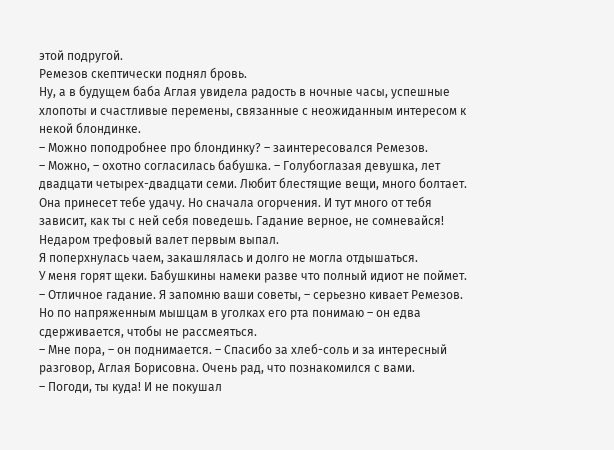этой подругой.
Ремезов скептически поднял бровь.
Ну, а в будущем баба Аглая увидела радость в ночные часы, успешные хлопоты и счастливые перемены, связанные с неожиданным интересом к некой блондинке.
– Можно поподробнее про блондинку? – заинтересовался Ремезов.
– Можно, – охотно согласилась бабушка. – Голубоглазая девушка, лет двадцати четырех-двадцати семи. Любит блестящие вещи, много болтает. Она принесет тебе удачу. Но сначала огорчения. И тут много от тебя зависит, как ты с ней себя поведешь. Гадание верное, не сомневайся! Недаром трефовый валет первым выпал.
Я поперхнулась чаем, закашлялась и долго не могла отдышаться.
У меня горят щеки. Бабушкины намеки разве что полный идиот не поймет.
– Отличное гадание. Я запомню ваши советы, – серьезно кивает Ремезов. Но по напряженным мышцам в уголках его рта понимаю – он едва сдерживается, чтобы не рассмеяться.
– Мне пора, – он поднимается. – Спасибо за хлеб-соль и за интересный разговор, Аглая Борисовна. Очень рад, что познакомился с вами.
– Погоди, ты куда! И не покушал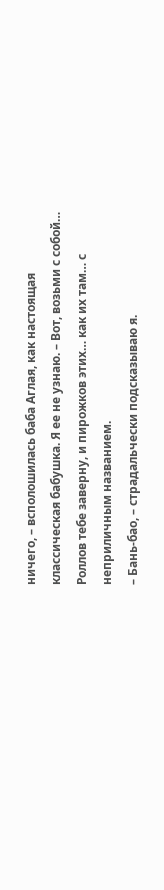ничего, – всполошилась баба Аглая, как настоящая классическая бабушка. Я ее не узнаю. – Вот, возьми с собой… Роллов тебе заверну, и пирожков этих… как их там… с неприличным названием.
– Бань-бао, – страдальчески подсказываю я.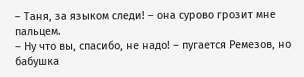– Таня, за языком следи! – она сурово грозит мне пальцем.
– Ну что вы, спасибо, не надо! – пугается Ремезов, но бабушка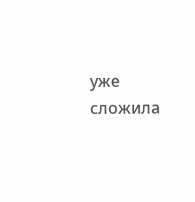уже сложила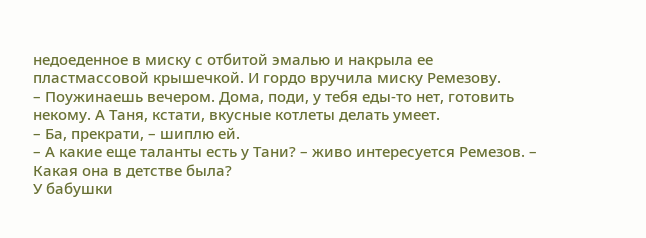недоеденное в миску с отбитой эмалью и накрыла ее пластмассовой крышечкой. И гордо вручила миску Ремезову.
– Поужинаешь вечером. Дома, поди, у тебя еды-то нет, готовить некому. А Таня, кстати, вкусные котлеты делать умеет.
– Ба, прекрати, – шиплю ей.
– А какие еще таланты есть у Тани? – живо интересуется Ремезов. – Какая она в детстве была?
У бабушки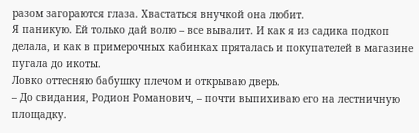разом загораются глаза. Хвастаться внучкой она любит.
Я паникую. Ей только дай волю – все вывалит. И как я из садика подкоп делала, и как в примерочных кабинках пряталась и покупателей в магазине пугала до икоты.
Ловко оттесняю бабушку плечом и открываю дверь.
– До свидания, Родион Романович, – почти выпихиваю его на лестничную площадку.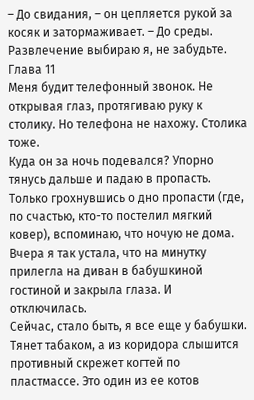– До свидания, – он цепляется рукой за косяк и затормаживает. – До среды. Развлечение выбираю я, не забудьте.
Глава 11
Меня будит телефонный звонок. Не открывая глаз, протягиваю руку к столику. Но телефона не нахожу. Столика тоже.
Куда он за ночь подевался? Упорно тянусь дальше и падаю в пропасть.
Только грохнувшись о дно пропасти (где, по счастью, кто-то постелил мягкий ковер), вспоминаю, что ночую не дома. Вчера я так устала, что на минутку прилегла на диван в бабушкиной гостиной и закрыла глаза. И отключилась.
Сейчас, стало быть, я все еще у бабушки. Тянет табаком, а из коридора слышится противный скрежет когтей по пластмассе. Это один из ее котов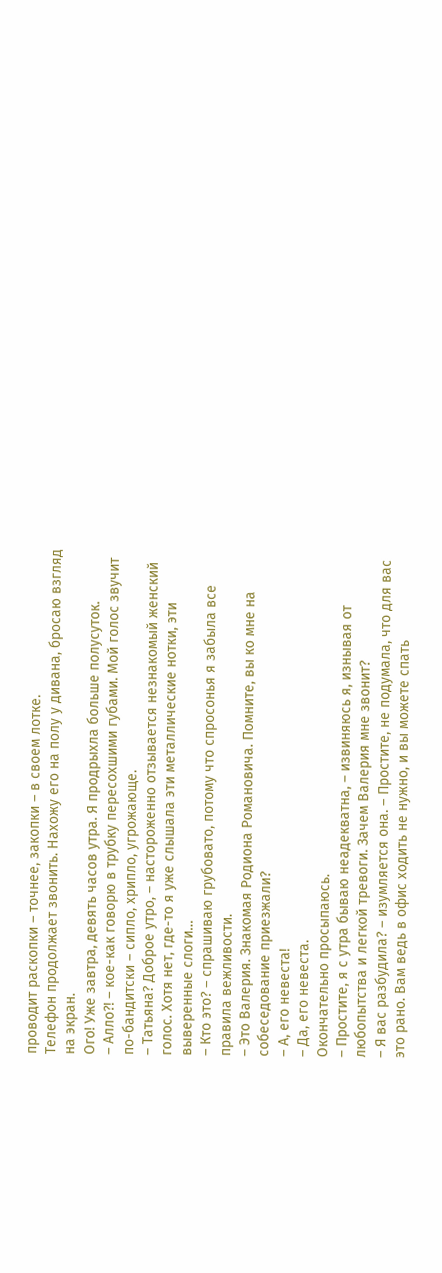проводит раскопки – точнее, закопки – в своем лотке.
Телефон продолжает звонить. Нахожу его на полу у дивана, бросаю взгляд на экран.
Ого! Уже завтра, девять часов утра. Я продрыхла больше полусуток.
– Алло?! – кое-как говорю в трубку пересохшими губами. Мой голос звучит по-бандитски – сипло, хрипло, угрожающе.
– Татьяна? Доброе утро, – настороженно отзывается незнакомый женский голос. Хотя нет, где-то я уже слышала эти металлические нотки, эти выверенные слоги…
– Кто это? – спрашиваю грубовато, потому что спросонья я забыла все правила вежливости.
– Это Валерия. Знакомая Родиона Романовича. Помните, вы ко мне на собеседование приезжали?
– А, его невеста!
– Да, его невеста.
Окончательно просыпаюсь.
– Простите, я с утра бываю неадекватна, – извиняюсь я, изнывая от любопытства и легкой тревоги. Зачем Валерия мне звонит?
– Я вас разбудила? – изумляется она. – Простите, не подумала, что для вас это рано. Вам ведь в офис ходить не нужно, и вы можете спать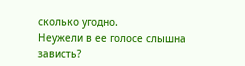сколько угодно.
Неужели в ее голосе слышна зависть?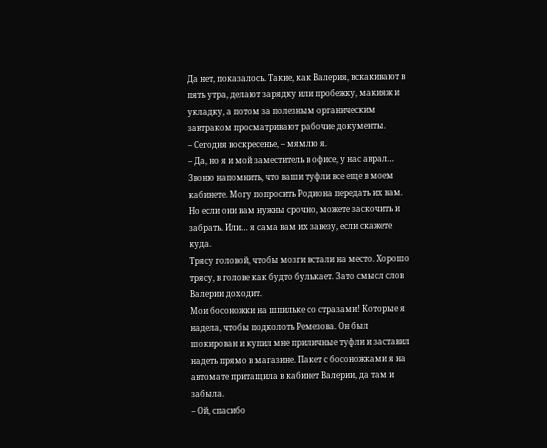Да нет, показалось. Такие, как Валерия, вскакивают в пять утра, делают зарядку или пробежку, макияж и укладку, а потом за полезным органическим завтраком просматривают рабочие документы.
– Сегодня воскресенье, – мямлю я.
– Да, но я и мой заместитель в офисе, у нас аврал… Звоню напомнить, что ваши туфли все еще в моем кабинете. Могу попросить Родиона передать их вам. Но если они вам нужны срочно, можете заскочить и забрать. Или… я сама вам их завезу, если скажете куда.
Трясу головой, чтобы мозги встали на место. Хорошо трясу, в голове как будто булькает. Зато смысл слов Валерии доходит.
Мои босоножки на шпильке со стразами! Которые я надела, чтобы подколоть Ремезова. Он был шокирован и купил мне приличные туфли и заставил надеть прямо в магазине. Пакет с босоножками я на автомате притащила в кабинет Валерии, да там и забыла.
– Ой, спасибо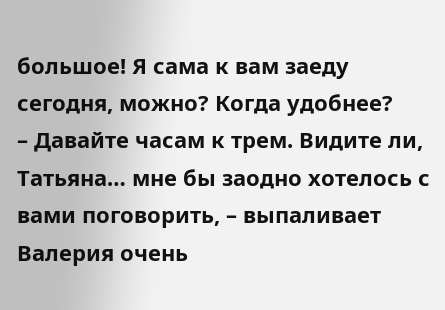большое! Я сама к вам заеду сегодня, можно? Когда удобнее?
– Давайте часам к трем. Видите ли, Татьяна… мне бы заодно хотелось с вами поговорить, – выпаливает Валерия очень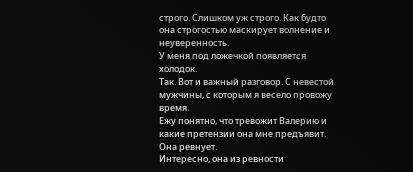строго. Слишком уж строго. Как будто она строгостью маскирует волнение и неуверенность.
У меня под ложечкой появляется холодок.
Так. Вот и важный разговор. С невестой мужчины, с которым я весело провожу время.
Ежу понятно, что тревожит Валерию и какие претензии она мне предъявит.
Она ревнует.
Интересно, она из ревности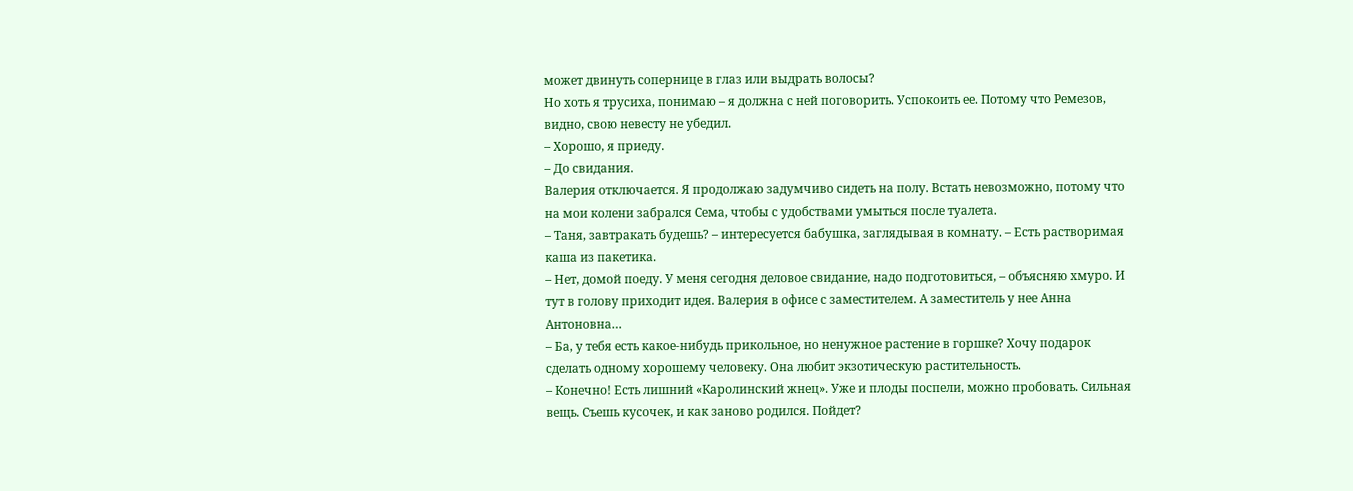может двинуть сопернице в глаз или выдрать волосы?
Но хоть я трусиха, понимаю – я должна с ней поговорить. Успокоить ее. Потому что Ремезов, видно, свою невесту не убедил.
– Хорошо, я приеду.
– До свидания.
Валерия отключается. Я продолжаю задумчиво сидеть на полу. Встать невозможно, потому что на мои колени забрался Сема, чтобы с удобствами умыться после туалета.
– Таня, завтракать будешь? – интересуется бабушка, заглядывая в комнату. – Есть растворимая каша из пакетика.
– Нет, домой поеду. У меня сегодня деловое свидание, надо подготовиться, – объясняю хмуро. И тут в голову приходит идея. Валерия в офисе с заместителем. А заместитель у нее Анна Антоновна…
– Ба, у тебя есть какое-нибудь прикольное, но ненужное растение в горшке? Хочу подарок сделать одному хорошему человеку. Она любит экзотическую растительность.
– Конечно! Есть лишний «Каролинский жнец». Уже и плоды поспели, можно пробовать. Сильная вещь. Съешь кусочек, и как заново родился. Пойдет?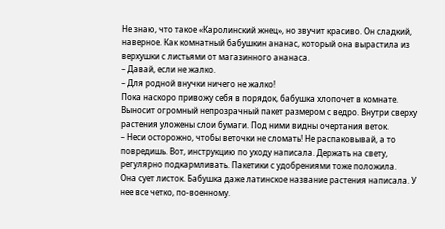Не знаю, что такое «Каролинский жнец», но звучит красиво. Он сладкий, наверное. Как комнатный бабушкин ананас, который она вырастила из верхушки с листьями от магазинного ананаса.
– Давай, если не жалко.
– Для родной внучки ничего не жалко!
Пока наскоро привожу себя в порядок, бабушка хлопочет в комнате. Выносит огромный непрозрачный пакет размером с ведро. Внутри сверху растения уложены слои бумаги. Под ними видны очертания веток.
– Неси осторожно, чтобы веточки не сломать! Не распаковывай, а то повредишь. Вот, инструкцию по уходу написала. Держать на свету, регулярно подкармливать. Пакетики с удобрениями тоже положила.
Она сует листок. Бабушка даже латинское название растения написала. У нее все четко, по-военному.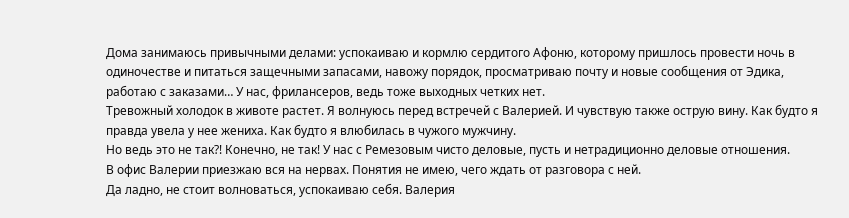Дома занимаюсь привычными делами: успокаиваю и кормлю сердитого Афоню, которому пришлось провести ночь в одиночестве и питаться защечными запасами, навожу порядок, просматриваю почту и новые сообщения от Эдика, работаю с заказами… У нас, фрилансеров, ведь тоже выходных четких нет.
Тревожный холодок в животе растет. Я волнуюсь перед встречей с Валерией. И чувствую также острую вину. Как будто я правда увела у нее жениха. Как будто я влюбилась в чужого мужчину.
Но ведь это не так?! Конечно, не так! У нас с Ремезовым чисто деловые, пусть и нетрадиционно деловые отношения.
В офис Валерии приезжаю вся на нервах. Понятия не имею, чего ждать от разговора с ней.
Да ладно, не стоит волноваться, успокаиваю себя. Валерия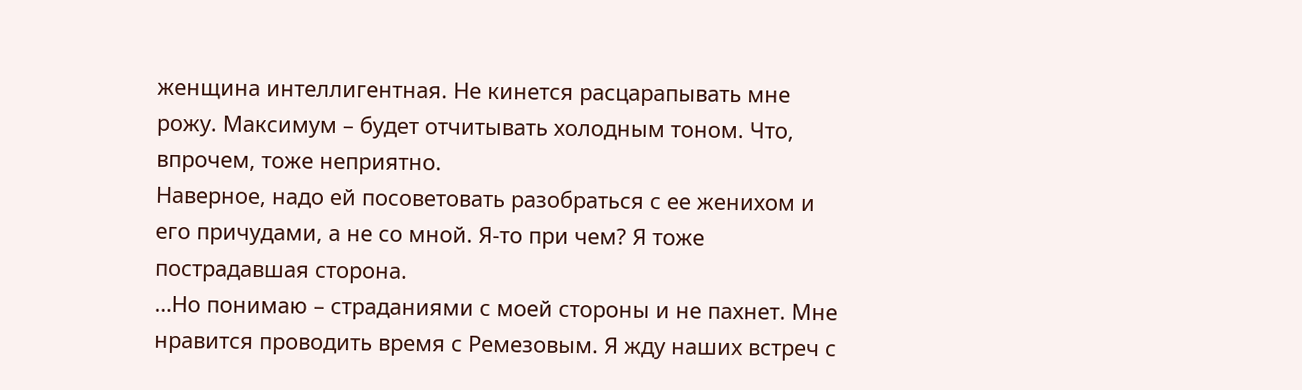женщина интеллигентная. Не кинется расцарапывать мне рожу. Максимум – будет отчитывать холодным тоном. Что, впрочем, тоже неприятно.
Наверное, надо ей посоветовать разобраться с ее женихом и его причудами, а не со мной. Я-то при чем? Я тоже пострадавшая сторона.
…Но понимаю – страданиями с моей стороны и не пахнет. Мне нравится проводить время с Ремезовым. Я жду наших встреч с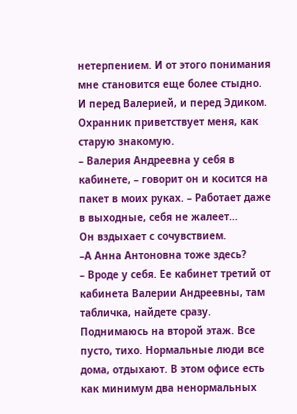нетерпением. И от этого понимания мне становится еще более стыдно. И перед Валерией, и перед Эдиком.
Охранник приветствует меня, как старую знакомую.
– Валерия Андреевна у себя в кабинете, – говорит он и косится на пакет в моих руках. – Работает даже в выходные, себя не жалеет…
Он вздыхает с сочувствием.
–А Анна Антоновна тоже здесь?
– Вроде у себя. Ее кабинет третий от кабинета Валерии Андреевны, там табличка, найдете сразу.
Поднимаюсь на второй этаж. Все пусто, тихо. Нормальные люди все дома, отдыхают. В этом офисе есть как минимум два ненормальных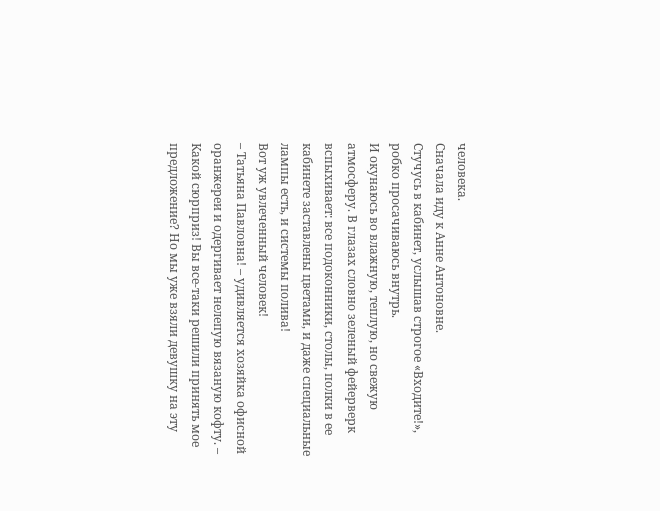человека.
Сначала иду к Анне Антоновне.
Стучусь в кабинет, услышав строгое «Входите!», робко просачиваюсь внутрь.
И окунаюсь во влажную, теплую, но свежую атмосферу. В глазах словно зеленый фейерверк вспыхивает: все подоконники, столы, полки в ее кабинете заставлены цветами, и даже специальные лампы есть, и системы полива!
Вот уж увлеченный человек!
– Татьяна Павловна! – удивляется хозяйка офисной оранжереи и одергивает нелепую вязаную кофту. – Какой сюрприз! Вы все-таки решили принять мое предложение? Но мы уже взяли девушку на эту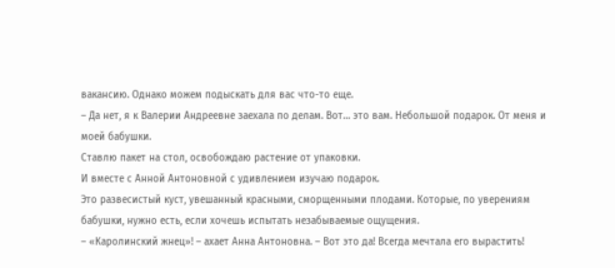вакансию. Однако можем подыскать для вас что-то еще.
– Да нет, я к Валерии Андреевне заехала по делам. Вот… это вам. Небольшой подарок. От меня и моей бабушки.
Ставлю пакет на стол, освобождаю растение от упаковки.
И вместе с Анной Антоновной с удивлением изучаю подарок.
Это развесистый куст, увешанный красными, сморщенными плодами. Которые, по уверениям бабушки, нужно есть, если хочешь испытать незабываемые ощущения.
– «Каролинский жнец»! – ахает Анна Антоновна. – Вот это да! Всегда мечтала его вырастить!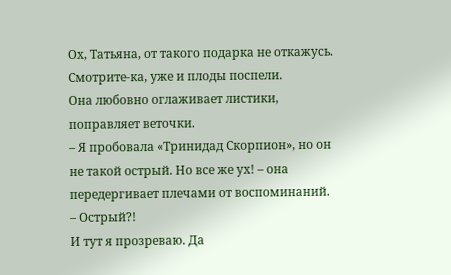Ох, Татьяна, от такого подарка не откажусь. Смотрите-ка, уже и плоды поспели.
Она любовно оглаживает листики, поправляет веточки.
– Я пробовала «Тринидад Скорпион», но он не такой острый. Но все же ух! – она передергивает плечами от воспоминаний.
– Острый?!
И тут я прозреваю. Да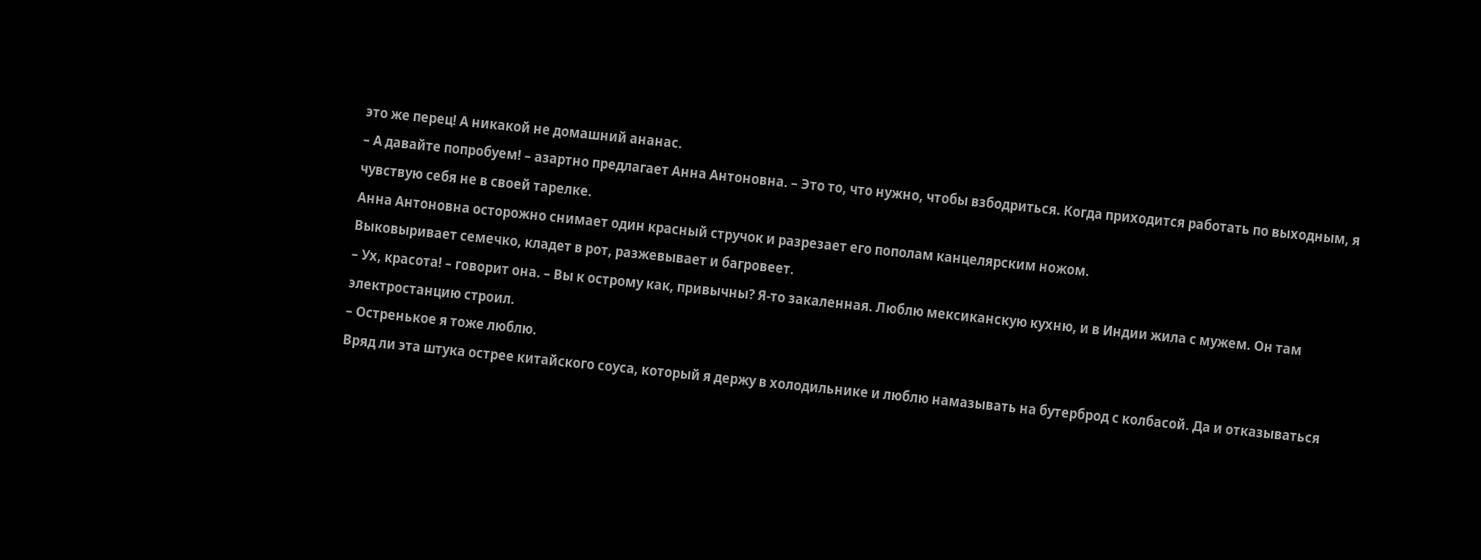это же перец! А никакой не домашний ананас.
– А давайте попробуем! – азартно предлагает Анна Антоновна. – Это то, что нужно, чтобы взбодриться. Когда приходится работать по выходным, я чувствую себя не в своей тарелке.
Анна Антоновна осторожно снимает один красный стручок и разрезает его пополам канцелярским ножом.
Выковыривает семечко, кладет в рот, разжевывает и багровеет.
– Ух, красота! – говорит она. – Вы к острому как, привычны? Я-то закаленная. Люблю мексиканскую кухню, и в Индии жила с мужем. Он там электростанцию строил.
– Остренькое я тоже люблю.
Вряд ли эта штука острее китайского соуса, который я держу в холодильнике и люблю намазывать на бутерброд с колбасой. Да и отказываться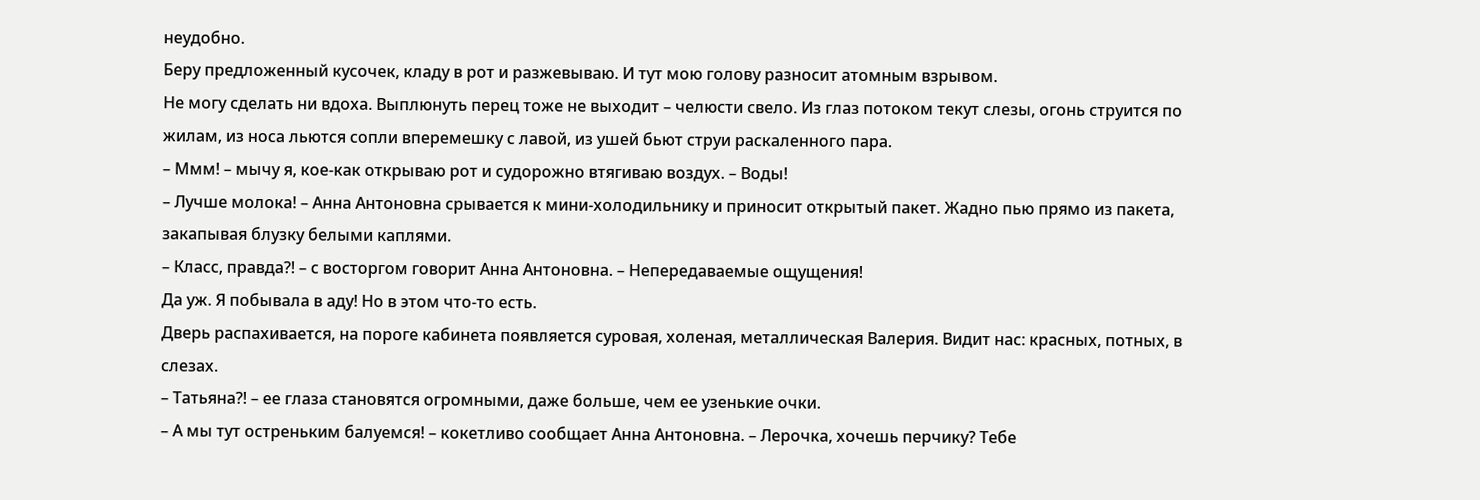неудобно.
Беру предложенный кусочек, кладу в рот и разжевываю. И тут мою голову разносит атомным взрывом.
Не могу сделать ни вдоха. Выплюнуть перец тоже не выходит – челюсти свело. Из глаз потоком текут слезы, огонь струится по жилам, из носа льются сопли вперемешку с лавой, из ушей бьют струи раскаленного пара.
– Ммм! – мычу я, кое-как открываю рот и судорожно втягиваю воздух. – Воды!
– Лучше молока! – Анна Антоновна срывается к мини-холодильнику и приносит открытый пакет. Жадно пью прямо из пакета, закапывая блузку белыми каплями.
– Класс, правда?! – с восторгом говорит Анна Антоновна. – Непередаваемые ощущения!
Да уж. Я побывала в аду! Но в этом что-то есть.
Дверь распахивается, на пороге кабинета появляется суровая, холеная, металлическая Валерия. Видит нас: красных, потных, в слезах.
– Татьяна?! – ее глаза становятся огромными, даже больше, чем ее узенькие очки.
– А мы тут остреньким балуемся! – кокетливо сообщает Анна Антоновна. – Лерочка, хочешь перчику? Тебе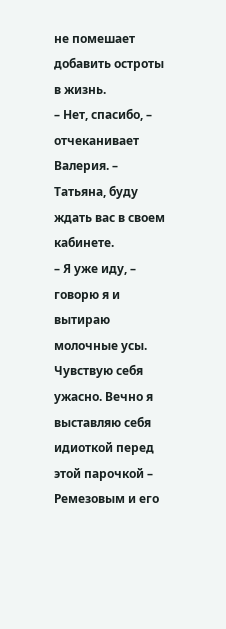не помешает добавить остроты в жизнь.
– Нет, спасибо, – отчеканивает Валерия. – Татьяна, буду ждать вас в своем кабинете.
– Я уже иду, – говорю я и вытираю молочные усы. Чувствую себя ужасно. Вечно я выставляю себя идиоткой перед этой парочкой – Ремезовым и его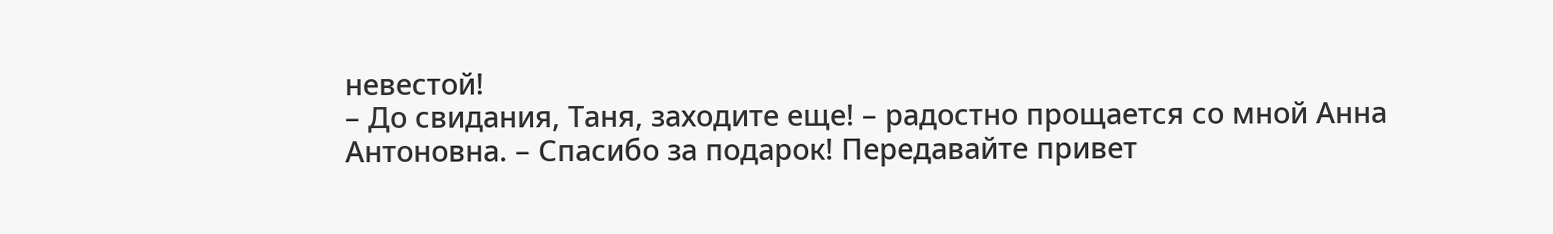невестой!
– До свидания, Таня, заходите еще! – радостно прощается со мной Анна Антоновна. – Спасибо за подарок! Передавайте привет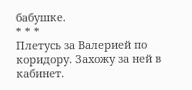бабушке.
* * *
Плетусь за Валерией по коридору. Захожу за ней в кабинет.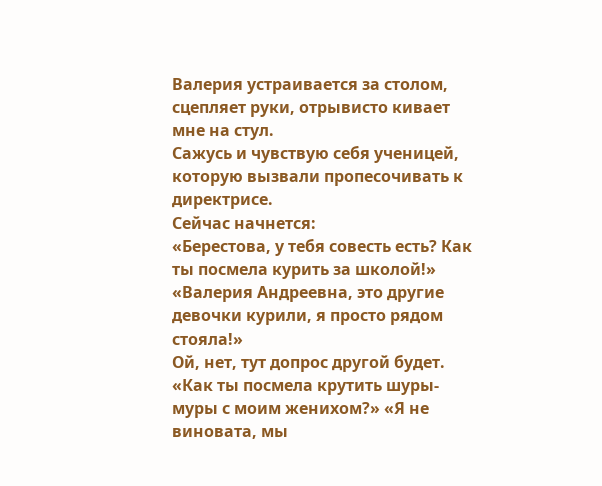Валерия устраивается за столом, сцепляет руки, отрывисто кивает мне на стул.
Сажусь и чувствую себя ученицей, которую вызвали пропесочивать к директрисе.
Сейчас начнется:
«Берестова, у тебя совесть есть? Как ты посмела курить за школой!» «Валерия Андреевна, это другие девочки курили, я просто рядом стояла!»
Ой, нет, тут допрос другой будет.
«Как ты посмела крутить шуры-муры с моим женихом?» «Я не виновата, мы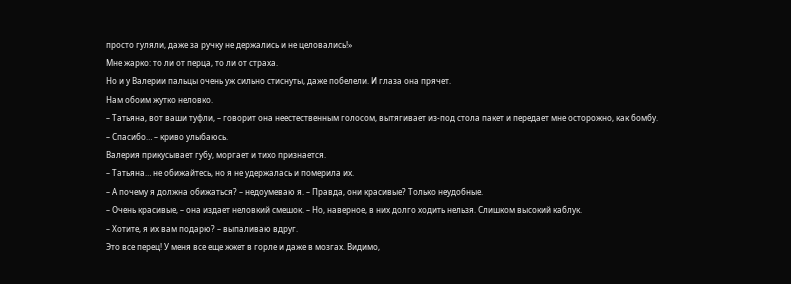просто гуляли, даже за ручку не держались и не целовались!»
Мне жарко: то ли от перца, то ли от страха.
Но и у Валерии пальцы очень уж сильно стиснуты, даже побелели. И глаза она прячет.
Нам обоим жутко неловко.
– Татьяна, вот ваши туфли, – говорит она неестественным голосом, вытягивает из-под стола пакет и передает мне осторожно, как бомбу.
– Спасибо… – криво улыбаюсь.
Валерия прикусывает губу, моргает и тихо признается.
– Татьяна… не обижайтесь, но я не удержалась и померила их.
– А почему я должна обижаться? – недоумеваю я. – Правда, они красивые? Только неудобные.
– Очень красивые, – она издает неловкий смешок. – Но, наверное, в них долго ходить нельзя. Слишком высокий каблук.
– Хотите, я их вам подарю? – выпаливаю вдруг.
Это все перец! У меня все еще жжет в горле и даже в мозгах. Видимо,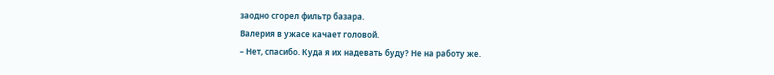заодно сгорел фильтр базара.
Валерия в ужасе качает головой.
– Нет, спасибо. Куда я их надевать буду? Не на работу же.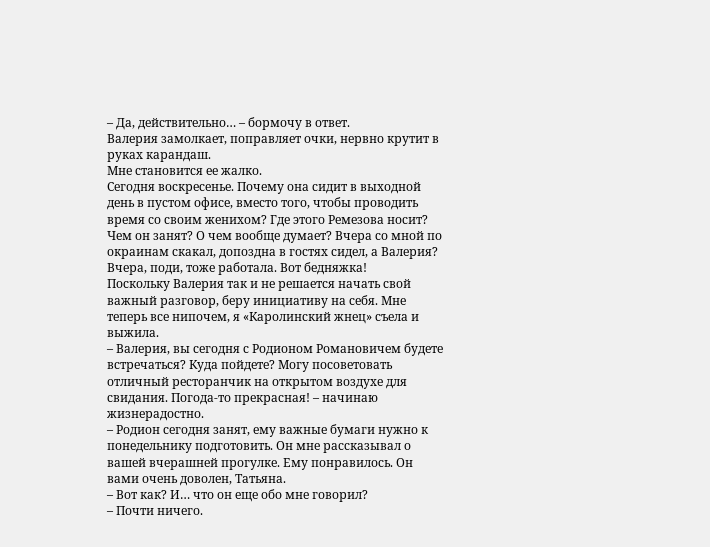– Да, действительно… – бормочу в ответ.
Валерия замолкает, поправляет очки, нервно крутит в руках карандаш.
Мне становится ее жалко.
Сегодня воскресенье. Почему она сидит в выходной день в пустом офисе, вместо того, чтобы проводить время со своим женихом? Где этого Ремезова носит? Чем он занят? О чем вообще думает? Вчера со мной по окраинам скакал, допоздна в гостях сидел, а Валерия? Вчера, поди, тоже работала. Вот бедняжка!
Поскольку Валерия так и не решается начать свой важный разговор, беру инициативу на себя. Мне теперь все нипочем, я «Каролинский жнец» съела и выжила.
– Валерия, вы сегодня с Родионом Романовичем будете встречаться? Куда пойдете? Могу посоветовать отличный ресторанчик на открытом воздухе для свидания. Погода-то прекрасная! – начинаю жизнерадостно.
– Родион сегодня занят, ему важные бумаги нужно к понедельнику подготовить. Он мне рассказывал о вашей вчерашней прогулке. Ему понравилось. Он вами очень доволен, Татьяна.
– Вот как? И… что он еще обо мне говорил?
– Почти ничего.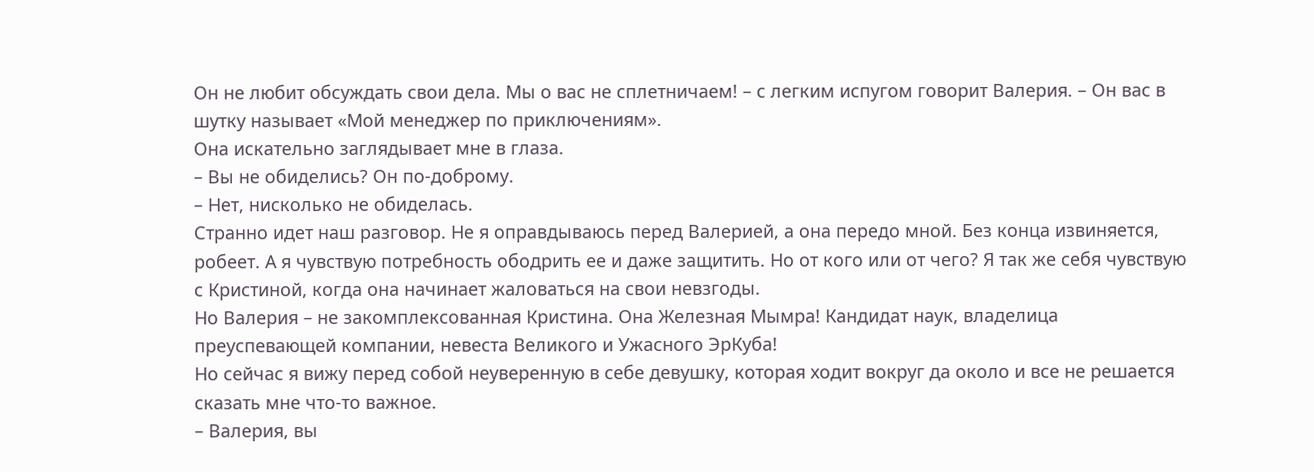Он не любит обсуждать свои дела. Мы о вас не сплетничаем! – с легким испугом говорит Валерия. – Он вас в шутку называет «Мой менеджер по приключениям».
Она искательно заглядывает мне в глаза.
– Вы не обиделись? Он по-доброму.
– Нет, нисколько не обиделась.
Странно идет наш разговор. Не я оправдываюсь перед Валерией, а она передо мной. Без конца извиняется, робеет. А я чувствую потребность ободрить ее и даже защитить. Но от кого или от чего? Я так же себя чувствую с Кристиной, когда она начинает жаловаться на свои невзгоды.
Но Валерия – не закомплексованная Кристина. Она Железная Мымра! Кандидат наук, владелица преуспевающей компании, невеста Великого и Ужасного ЭрКуба!
Но сейчас я вижу перед собой неуверенную в себе девушку, которая ходит вокруг да около и все не решается сказать мне что-то важное.
– Валерия, вы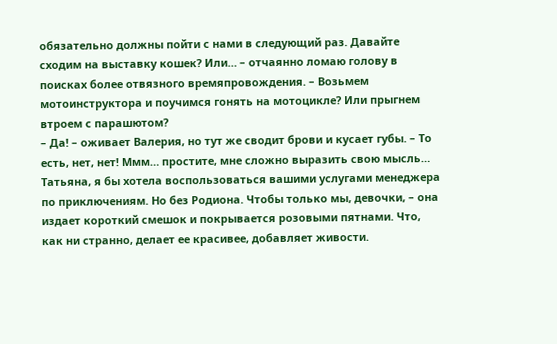обязательно должны пойти с нами в следующий раз. Давайте сходим на выставку кошек? Или… – отчаянно ломаю голову в поисках более отвязного времяпровождения. – Возьмем мотоинструктора и поучимся гонять на мотоцикле? Или прыгнем втроем с парашютом?
– Да! – оживает Валерия, но тут же сводит брови и кусает губы. – То есть, нет, нет! Ммм… простите, мне сложно выразить свою мысль… Татьяна, я бы хотела воспользоваться вашими услугами менеджера по приключениям. Но без Родиона. Чтобы только мы, девочки, – она издает короткий смешок и покрывается розовыми пятнами. Что, как ни странно, делает ее красивее, добавляет живости.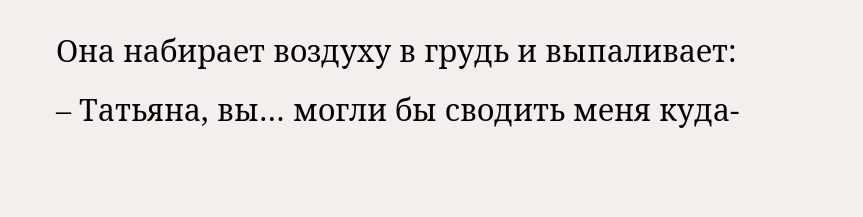Она набирает воздуху в грудь и выпаливает:
– Татьяна, вы… могли бы сводить меня куда-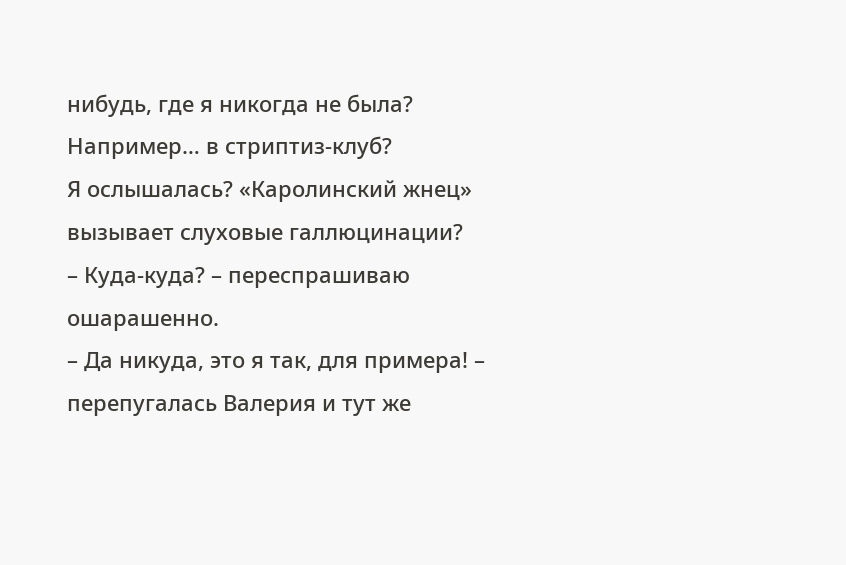нибудь, где я никогда не была? Например… в стриптиз-клуб?
Я ослышалась? «Каролинский жнец» вызывает слуховые галлюцинации?
– Куда-куда? – переспрашиваю ошарашенно.
– Да никуда, это я так, для примера! – перепугалась Валерия и тут же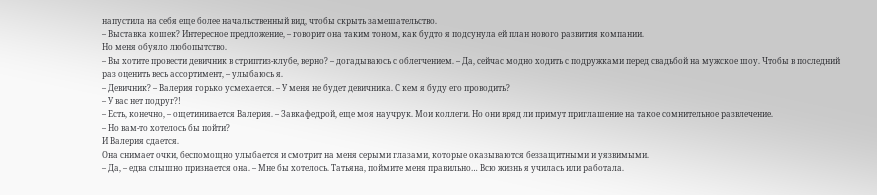напустила на себя еще более начальственный вид, чтобы скрыть замешательство.
– Выставка кошек? Интересное предложение, – говорит она таким тоном, как будто я подсунула ей план нового развития компании.
Но меня обуяло любопытство.
– Вы хотите провести девичник в стриптиз-клубе, верно? – догадываюсь с облегчением. – Да, сейчас модно ходить с подружками перед свадьбой на мужское шоу. Чтобы в последний раз оценить весь ассортимент, – улыбаюсь я.
– Девичник? – Валерия горько усмехается. – У меня не будет девичника. С кем я буду его проводить?
– У вас нет подруг?!
– Есть, конечно, – ощетинивается Валерия. – Завкафедрой, еще моя научрук. Мои коллеги. Но они вряд ли примут приглашение на такое сомнительное развлечение.
– Но вам-то хотелось бы пойти?
И Валерия сдается.
Она снимает очки, беспомощно улыбается и смотрит на меня серыми глазами, которые оказываются беззащитными и уязвимыми.
– Да, – едва слышно признается она. – Мне бы хотелось. Татьяна, поймите меня правильно… Всю жизнь я училась или работала.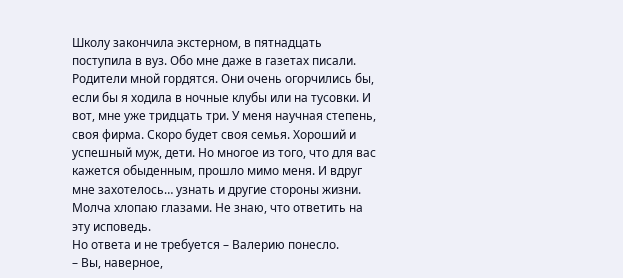Школу закончила экстерном, в пятнадцать поступила в вуз. Обо мне даже в газетах писали. Родители мной гордятся. Они очень огорчились бы, если бы я ходила в ночные клубы или на тусовки. И вот, мне уже тридцать три. У меня научная степень, своя фирма. Скоро будет своя семья. Хороший и успешный муж, дети. Но многое из того, что для вас кажется обыденным, прошло мимо меня. И вдруг мне захотелось… узнать и другие стороны жизни.
Молча хлопаю глазами. Не знаю, что ответить на эту исповедь.
Но ответа и не требуется – Валерию понесло.
– Вы, наверное,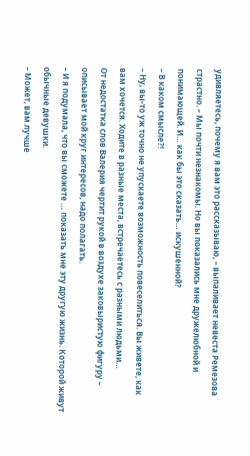удивляетесь, почему я вам это рассказываю, – выпаливает невеста Ремезова страстно. – Мы почти незнакомы. Но вы показались мне дружелюбной и понимающей. И… как бы это сказать… искушенной?
– В каком смысле?!
– Ну, вы-то уж точно не упускаете возможность повеселиться. Вы живете, как вам хочется. Ходите в разные места, встречаетесь с разными людьми…
От недостатка слов Валерия чертит рукой в воздухе заковыристую фигуру – описывает мой круг интересов, надо полагать.
– И я подумала, что вы сможете … показать мне эту другую жизнь. Которой живут обычные девушки.
– Может, вам лучше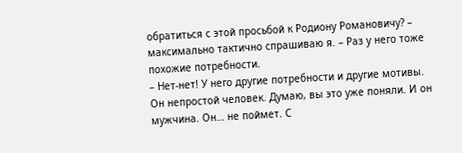обратиться с этой просьбой к Родиону Романовичу? – максимально тактично спрашиваю я. – Раз у него тоже похожие потребности.
– Нет-нет! У него другие потребности и другие мотивы. Он непростой человек. Думаю, вы это уже поняли. И он мужчина. Он… не поймет. С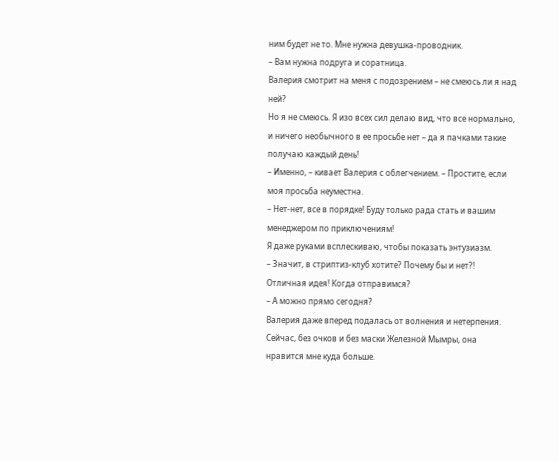ним будет не то. Мне нужна девушка-проводник.
– Вам нужна подруга и соратница.
Валерия смотрит на меня с подозрением – не смеюсь ли я над ней?
Но я не смеюсь. Я изо всех сил делаю вид, что все нормально, и ничего необычного в ее просьбе нет – да я пачками такие получаю каждый день!
– Именно, – кивает Валерия с облегчением. – Простите, если моя просьба неуместна.
– Нет-нет, все в порядке! Буду только рада стать и вашим менеджером по приключениям!
Я даже руками всплескиваю, чтобы показать энтузиазм.
– Значит, в стриптиз-клуб хотите? Почему бы и нет?! Отличная идея! Когда отправимся?
– А можно прямо сегодня?
Валерия даже вперед подалась от волнения и нетерпения. Сейчас, без очков и без маски Железной Мымры, она нравится мне куда больше.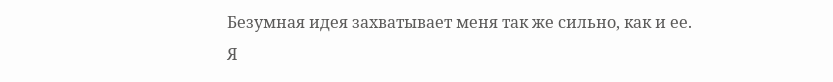Безумная идея захватывает меня так же сильно, как и ее.
Я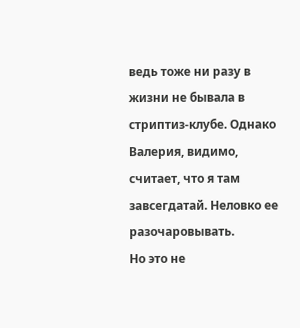ведь тоже ни разу в жизни не бывала в стриптиз-клубе. Однако Валерия, видимо, считает, что я там завсегдатай. Неловко ее разочаровывать.
Но это не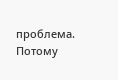проблема. Потому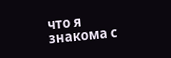что я знакома с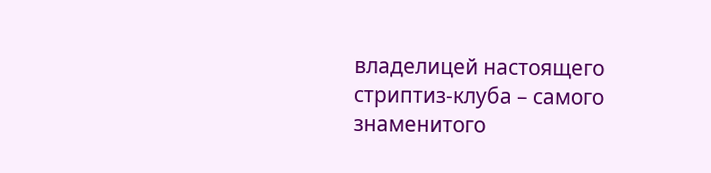владелицей настоящего стриптиз-клуба – самого знаменитого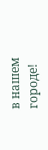в нашем городе!